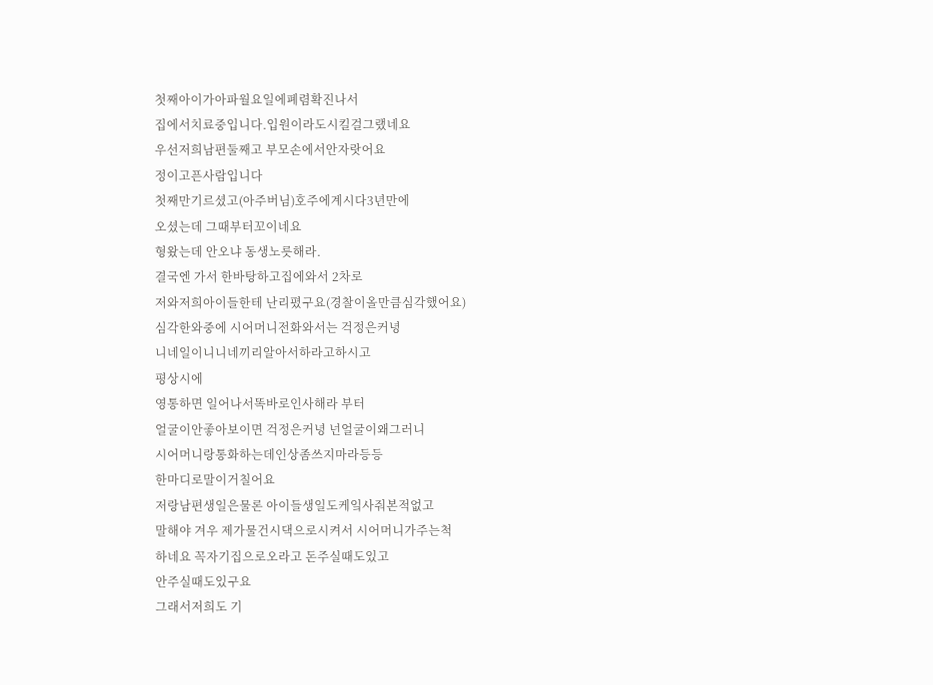첫째아이가아파월요일에폐렴확진나서
집에서치료중입니다.입원이라도시킬걸그랬네요
우선저희남편둘째고 부모손에서안자랏어요
정이고픈사람입니다
첫째만기르셨고(아주버님)호주에계시다3년만에
오셨는데 그때부터꼬이네요
형왔는데 안오냐 동생노릇해라.
결국엔 가서 한바탕하고집에와서 2차로
저와저희아이들한테 난리폈구요(경찰이올만큼심각했어요)
심각한와중에 시어머니전화와서는 걱정은커녕
니네일이니니네끼리알아서하라고하시고
평상시에
영통하면 일어나서똑바로인사해라 부터
얼굴이안좋아보이면 걱정은커녕 넌얼굴이왜그러니
시어머니랑통화하는데인상좀쓰지마라등등
한마디로말이거칠어요
저랑남편생일은물론 아이들생일도케잌사줘본적없고
말해야 겨우 제가물건시댁으로시켜서 시어머니가주는척
하네요 꼭자기집으로오라고 돈주실때도있고
안주실때도있구요
그래서저희도 기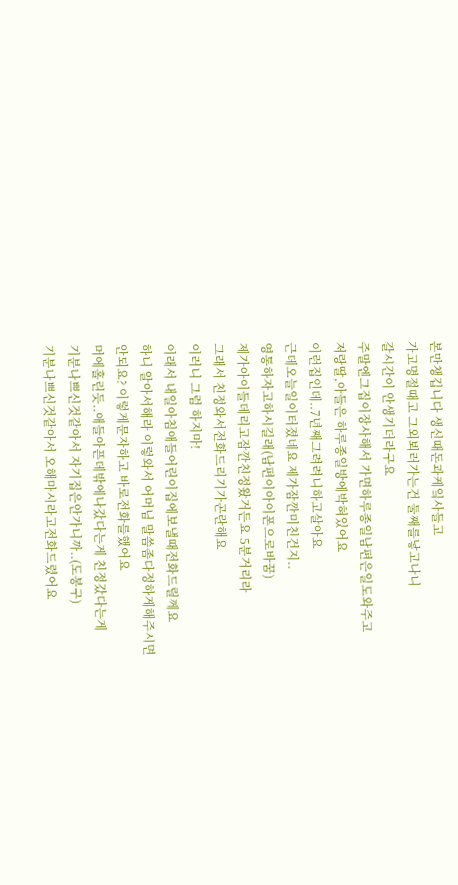본만챙깁니다 생신때돈과케잌사들고
가고명절때고 그외뵈러가는건 둘째를낳고나니
갈시간이 안생기더라구요
주말엔그집이장사해서 가면하루종일남편은일도와주고
저랑딸,아들은 하루종일방에박혀있어요
이런집인데..7년째그려려니하고살아요
근데오늘일이터졌네요 제가잠깐미친건지..
영통하자고하시길래(남편이아이폰으로바꿈)
제가아이들데리고잠깐친정왔거든요 5분거리라
그래서 친정와서전화드리기가곤란해요
이러니 그럼 하지마!
이래서 내일아침애들어린이집에보낼때전화드릴께요
하니 알아서해라 이렇와서 어머님 말씀좀다정하게해주시면
안되요? 이렇게문자하고 바로전화를했어요
머에홀린듯..애들아픈데밖에나갔다는게 친정갔다는게
기분나쁘신것같아서 자기집은안가니까..(도봉구)
기분나쁘신것같아서 오해마시라고전화드렸어요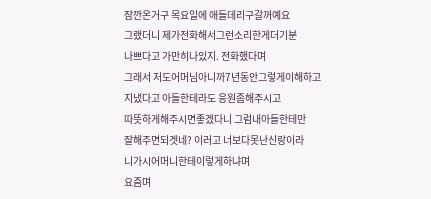잠깐온거구 목요일에 애들데리구갈꺼예요
그랬더니 제가전화해서그런소리한게더기분
나쁘다고 가만히나있지. 전화했다며
그래서 저도어머님아니까7년동안그렇게이해하고
지냈다고 아들한테라도 응원좀해주시고
따뜻하게해주시면좋겠다니 그럼내아들한테만
잘해주면되겟네? 이러고 너보다못난신랑이라
니가시어머니한테이렇게하냐며
요즘며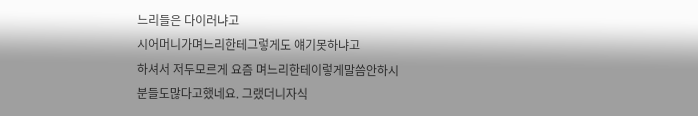느리들은 다이러냐고
시어머니가며느리한테그렇게도 얘기못하냐고
하셔서 저두모르게 요즘 며느리한테이렇게말씀안하시
분들도많다고했네요. 그랬더니자식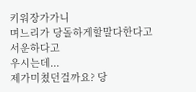키워장가가니
며느리가 당돌하게할말다한다고서운하다고
우시는데...
제가미쳤던걸까요? 당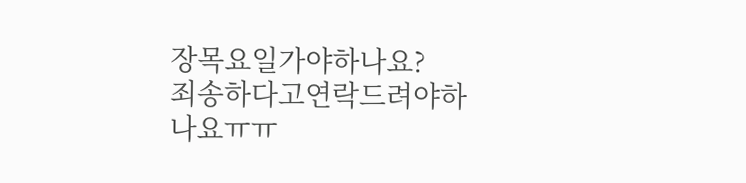장목요일가야하나요?
죄송하다고연락드려야하나요ㅠㅠ